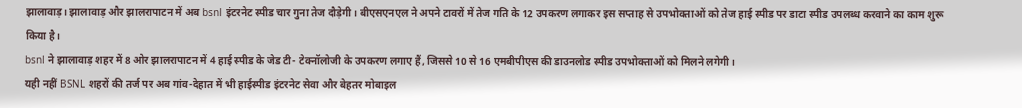झालावाड़। झालावाड़ और झालरापाटन में अब bsnl इंटरनेट स्पीड चार गुना तेज दौड़ेगी। बीएसएनएल ने अपने टावरों में तेज गति के 12 उपकरण लगाकर इस सप्ताह से उपभोक्ताओं को तेज हाई स्पीड पर डाटा स्पीड उपलब्ध करवाने का काम शुरू किया है।
bsnl ने झालावाड़ शहर में 8 ओर झालरापाटन में 4 हाई स्पीड के जेड टी- टेक्नॉलोजी के उपकरण लगाए हैं, जिससे 10 से 16 एमबीपीएस की डाउनलोड स्पीड उपभोक्ताओं को मिलने लगेगी।
यही नहीं BSNL शहरों की तर्ज पर अब गांव-देहात में भी हाईस्पीड इंटरनेट सेवा और बेहतर मोबाइल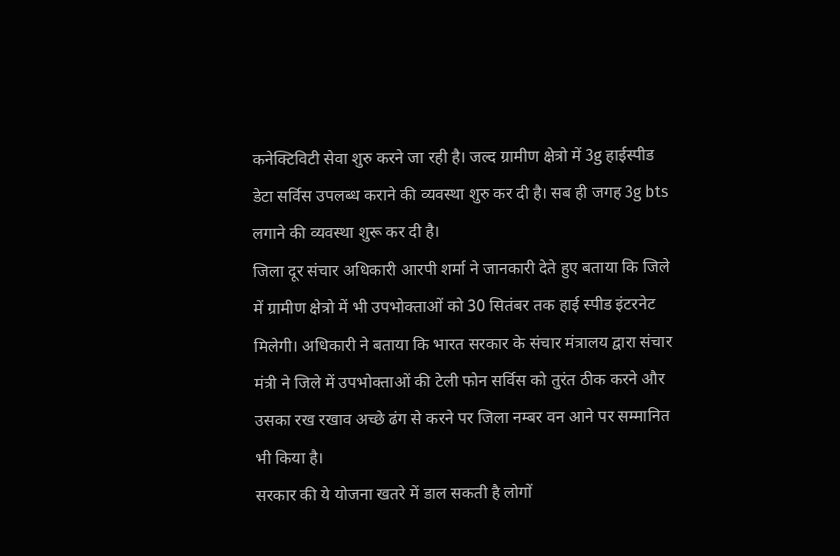कनेक्टिविटी सेवा शुरु करने जा रही है। जल्द ग्रामीण क्षेत्रो में 3g हाईस्पीड डेटा सर्विस उपलब्ध कराने की व्यवस्था शुरु कर दी है। सब ही जगह 3g bts लगाने की व्यवस्था शुरू कर दी है।
जिला दूर संचार अधिकारी आरपी शर्मा ने जानकारी देते हुए बताया कि जिले में ग्रामीण क्षेत्रो में भी उपभोक्ताओं को 30 सितंबर तक हाई स्पीड इंटरनेट मिलेगी। अधिकारी ने बताया कि भारत सरकार के संचार मंत्रालय द्वारा संचार मंत्री ने जिले में उपभोक्ताओं की टेली फोन सर्विस को तुरंत ठीक करने और उसका रख रखाव अच्छे ढंग से करने पर जिला नम्बर वन आने पर सम्मानित भी किया है।
सरकार की ये योजना खतरे में डाल सकती है लोगों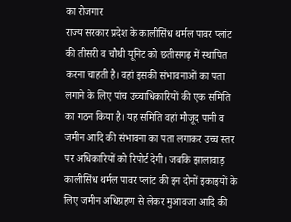का रोजगार
राज्य सरकार प्रदेश के कालीसिंध थर्मल पावर प्लांट की तीसरी व चौथी यूनिट को छतीसगढ़ में स्थापित करना चाहती है। वहां इसकी संभावनाओं का पता लगाने के लिए पांच उच्चाधिकारियों की एक समिति का गठन किया है। यह समिति वहां मौजूद पानी व जमीन आदि की संभावना का पता लगाकर उच्च स्तर पर अधिकारियों को रिपोर्ट देगी। जबकि झालावाड़ कालीसिंध थर्मल पावर प्लांट की इन दोनों इकाइयों के लिए जमीन अधिग्रहण से लेकर मुआवजा आदि की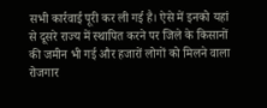सभी कार्रवाई पूरी कर ली गई है। ऐसे में इनको यहां से दूसरे राज्य में स्थापित करने पर जिले के किसानों की जमीन भी गई और हजारों लोगों को मिलने वाला रोजगार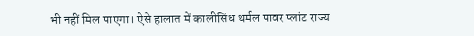भी नहीं मिल पाएगा। ऐसे हालात में कालीसिंध थर्मल पावर प्लांट राज्य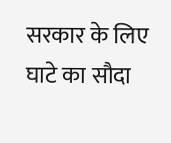सरकार के लिए घाटे का सौदा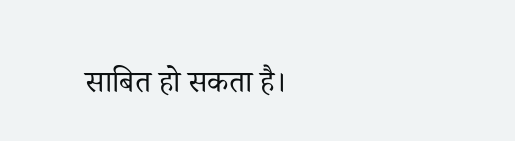साबित हो सकता है।